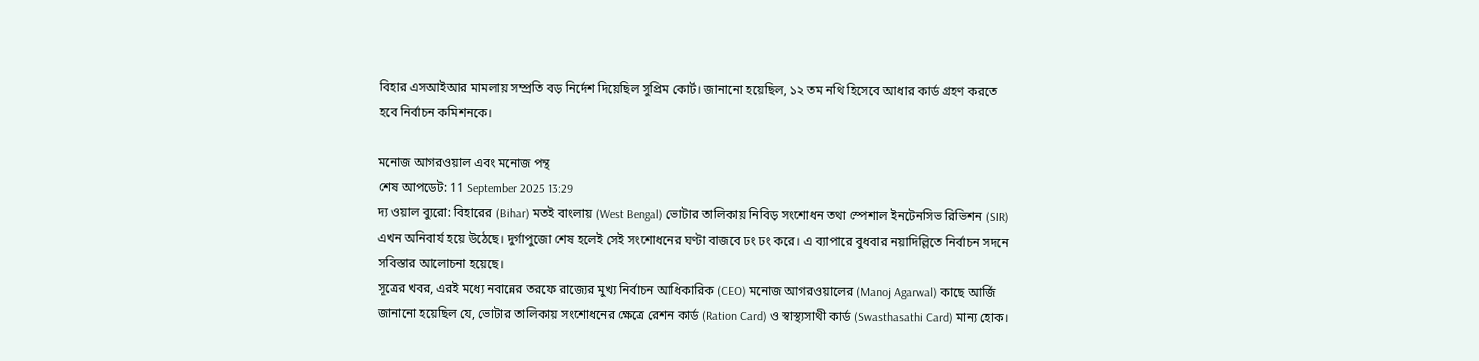বিহার এসআইআর মামলায় সম্প্রতি বড় নির্দেশ দিয়েছিল সুপ্রিম কোর্ট। জানানো হয়েছিল, ১২ তম নথি হিসেবে আধার কার্ড গ্রহণ করতে হবে নির্বাচন কমিশনকে।

মনোজ আগরওয়াল এবং মনোজ পন্থ
শেষ আপডেট: 11 September 2025 13:29
দ্য ওয়াল ব্যুরো: বিহারের (Bihar) মতই বাংলায় (West Bengal) ভোটার তালিকায় নিবিড় সংশোধন তথা স্পেশাল ইনটেনসিভ রিভিশন (SIR) এখন অনিবার্য হয়ে উঠেছে। দুর্গাপুজো শেষ হলেই সেই সংশোধনের ঘণ্টা বাজবে ঢং ঢং করে। এ ব্যাপারে বুধবার নয়াদিল্লিতে নির্বাচন সদনে সবিস্তার আলোচনা হয়েছে।
সূত্রের খবর, এরই মধ্যে নবান্নের তরফে রাজ্যের মুখ্য নির্বাচন আধিকারিক (CEO) মনোজ আগরওয়ালের (Manoj Agarwal) কাছে আর্জি জানানো হয়েছিল যে, ভোটার তালিকায় সংশোধনের ক্ষেত্রে রেশন কার্ড (Ration Card) ও স্বাস্থ্যসাথী কার্ড (Swasthasathi Card) মান্য হোক।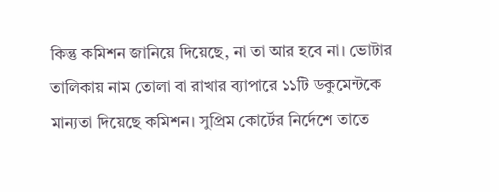কিন্তু কমিশন জানিয়ে দিয়েছে, না তা আর হবে না। ভোটার তালিকায় নাম তোলা বা রাখার ব্যাপারে ১১টি ডকুমেন্টকে মান্যতা দিয়েছে কমিশন। সুপ্রিম কোর্টের নির্দেশে তাতে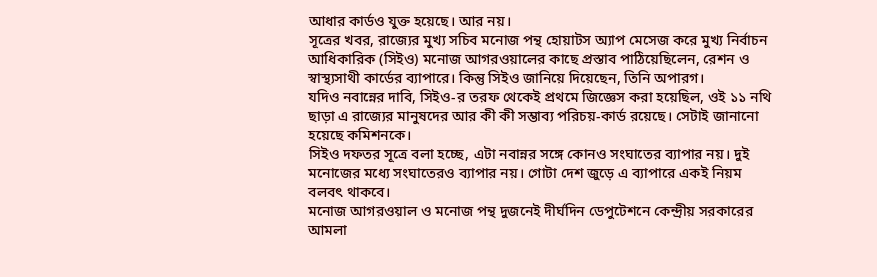আধার কার্ডও যুক্ত হয়েছে। আর নয়।
সূত্রের খবর, রাজ্যের মুখ্য সচিব মনোজ পন্থ হোয়াটস অ্যাপ মেসেজ করে মুখ্য নির্বাচন আধিকারিক (সিইও) মনোজ আগরওয়ালের কাছে প্রস্তাব পাঠিয়েছিলেন, রেশন ও স্বাস্থ্যসাথী কার্ডের ব্যাপারে। কিন্তু সিইও জানিয়ে দিয়েছেন, তিনি অপারগ।
যদিও নবান্নের দাবি, সিইও-র তরফ থেকেই প্রথমে জিজ্ঞেস করা হয়েছিল, ওই ১১ নথি ছাড়া এ রাজ্যের মানুষদের আর কী কী সম্ভাব্য পরিচয়-কার্ড রয়েছে। সেটাই জানানো হয়েছে কমিশনকে।
সিইও দফতর সূত্রে বলা হচ্ছে, এটা নবান্নর সঙ্গে কোনও সংঘাতের ব্যাপার নয়। দুই মনোজের মধ্যে সংঘাতেরও ব্যাপার নয়। গোটা দেশ জুড়ে এ ব্যাপারে একই নিয়ম বলবৎ থাকবে।
মনোজ আগরওয়াল ও মনোজ পন্থ দুজনেই দীর্ঘদিন ডেপুটেশনে কেন্দ্রীয় সরকারের আমলা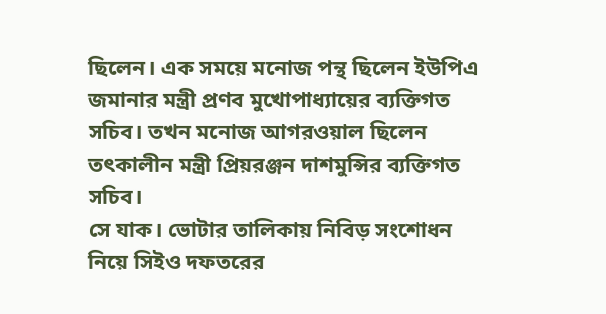ছিলেন। এক সময়ে মনোজ পন্থ ছিলেন ইউপিএ জমানার মন্ত্রী প্রণব মুখোপাধ্যায়ের ব্যক্তিগত সচিব। তখন মনোজ আগরওয়াল ছিলেন তৎকালীন মন্ত্রী প্রিয়রঞ্জন দাশমুন্সির ব্যক্তিগত সচিব।
সে যাক। ভোটার তালিকায় নিবিড় সংশোধন নিয়ে সিইও দফতরের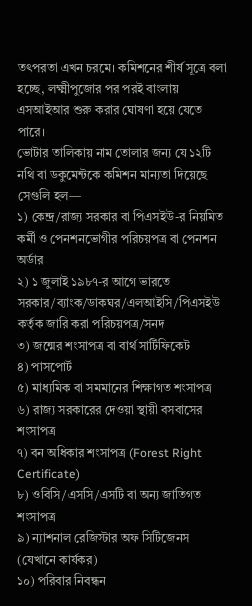তৎপরতা এখন চরমে। কমিশনের শীর্ষ সূত্রে বলা হচ্ছে, লক্ষ্মীপুজোর পর পরই বাংলায় এসআইআর শুরু করার ঘোষণা হয়ে যেতে পারে।
ভোটার তালিকায় নাম তোলার জন্য যে ১২টি নথি বা ডকুমেন্টকে কমিশন মান্যতা দিয়েছে সেগুলি হল—
১) কেন্দ্র/রাজ্য সরকার বা পিএসইউ-র নিয়মিত কর্মী ও পেনশনভোগীর পরিচয়পত্র বা পেনশন অর্ডার
২) ১ জুলাই ১৯৮৭-র আগে ভারতে সরকার/ব্যাংক/ডাকঘর/এলআইসি/পিএসইউ কর্তৃক জারি করা পরিচয়পত্র/সনদ
৩) জন্মের শংসাপত্র বা বার্থ সার্টিফিকেট
৪) পাসপোর্ট
৫) মাধ্যমিক বা সমমানের শিক্ষাগত শংসাপত্র
৬) রাজ্য সরকারের দেওয়া স্থায়ী বসবাসের শংসাপত্র
৭) বন অধিকার শংসাপত্র (Forest Right Certificate)
৮) ওবিসি/এসসি/এসটি বা অন্য জাতিগত শংসাপত্র
৯) ন্যাশনাল রেজিস্টার অফ সিটিজেনস (যেখানে কার্যকর)
১০) পরিবার নিবন্ধন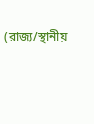(রাজ্য/স্থানীয়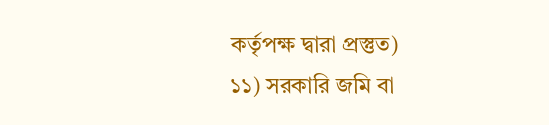কর্তৃপক্ষ দ্বারা প্রস্তুত)
১১) সরকারি জমি বা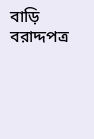বাড়ি বরাদ্দপত্র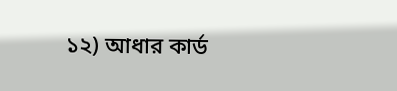১২) আধার কার্ড